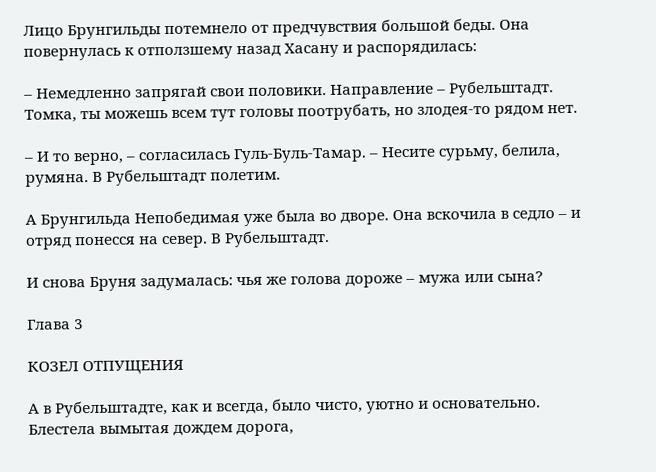Лицо Брунгильды потемнело от предчувствия большой беды. Она повернулась к отползшему назад Хасану и распорядилась:

– Немедленно запрягай свои половики. Направление – Рубельштадт. Томка, ты можешь всем тут головы поотрубать, но злодея-то рядом нет.

– И то верно, – согласилась Гуль-Буль-Тамар. – Несите сурьму, белила, румяна. В Рубельштадт полетим.

А Брунгильда Непобедимая уже была во дворе. Она вскочила в седло – и отряд понесся на север. В Рубельштадт.

И снова Бруня задумалась: чья же голова дороже – мужа или сына?

Глава 3

КОЗЕЛ ОТПУЩЕНИЯ

А в Рубельштадте, как и всегда, было чисто, уютно и основательно. Блестела вымытая дождем дорога,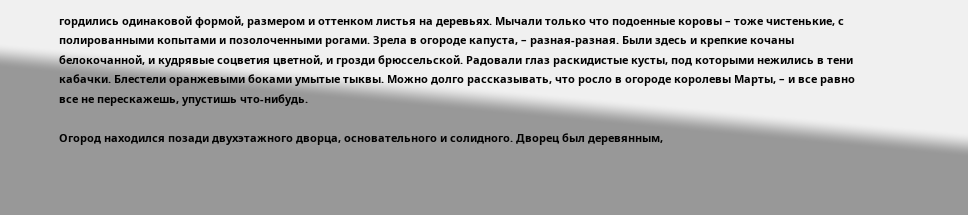гордились одинаковой формой, размером и оттенком листья на деревьях. Мычали только что подоенные коровы – тоже чистенькие, с полированными копытами и позолоченными рогами. Зрела в огороде капуста, – разная-разная. Были здесь и крепкие кочаны белокочанной, и кудрявые соцветия цветной, и грозди брюссельской. Радовали глаз раскидистые кусты, под которыми нежились в тени кабачки. Блестели оранжевыми боками умытые тыквы. Можно долго рассказывать, что росло в огороде королевы Марты, – и все равно все не перескажешь, упустишь что-нибудь.

Огород находился позади двухэтажного дворца, основательного и солидного. Дворец был деревянным,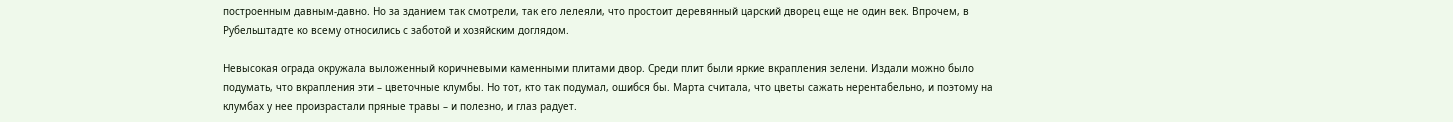построенным давным-давно. Но за зданием так смотрели, так его лелеяли, что простоит деревянный царский дворец еще не один век. Впрочем, в Рубельштадте ко всему относились с заботой и хозяйским доглядом.

Невысокая ограда окружала выложенный коричневыми каменными плитами двор. Среди плит были яркие вкрапления зелени. Издали можно было подумать, что вкрапления эти – цветочные клумбы. Но тот, кто так подумал, ошибся бы. Марта считала, что цветы сажать нерентабельно, и поэтому на клумбах у нее произрастали пряные травы – и полезно, и глаз радует.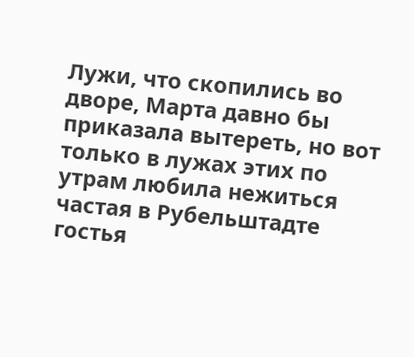Лужи, что скопились во дворе, Марта давно бы приказала вытереть, но вот только в лужах этих по утрам любила нежиться частая в Рубельштадте гостья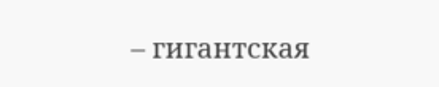– гигантская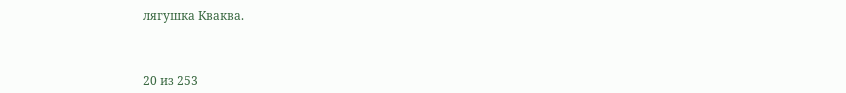лягушка Кваква.



20 из 253